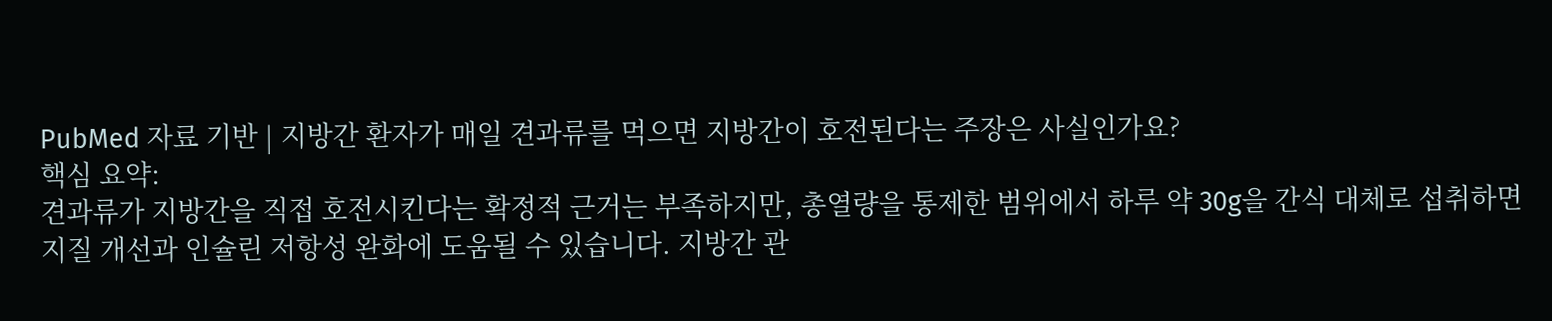PubMed 자료 기반 | 지방간 환자가 매일 견과류를 먹으면 지방간이 호전된다는 주장은 사실인가요?
핵심 요약:
견과류가 지방간을 직접 호전시킨다는 확정적 근거는 부족하지만, 총열량을 통제한 범위에서 하루 약 30g을 간식 대체로 섭취하면 지질 개선과 인슐린 저항성 완화에 도움될 수 있습니다. 지방간 관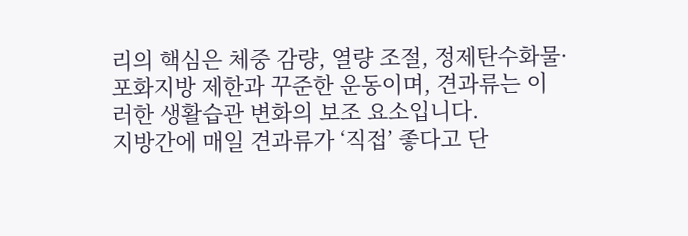리의 핵심은 체중 감량, 열량 조절, 정제탄수화물·포화지방 제한과 꾸준한 운동이며, 견과류는 이러한 생활습관 변화의 보조 요소입니다.
지방간에 매일 견과류가 ‘직접’ 좋다고 단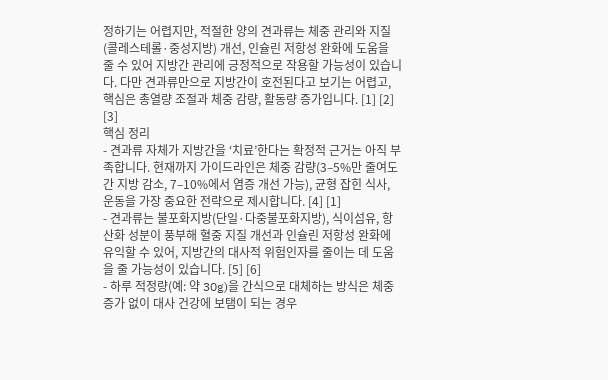정하기는 어렵지만, 적절한 양의 견과류는 체중 관리와 지질(콜레스테롤·중성지방) 개선, 인슐린 저항성 완화에 도움을 줄 수 있어 지방간 관리에 긍정적으로 작용할 가능성이 있습니다. 다만 견과류만으로 지방간이 호전된다고 보기는 어렵고, 핵심은 총열량 조절과 체중 감량, 활동량 증가입니다. [1] [2] [3]
핵심 정리
- 견과류 자체가 지방간을 ‘치료’한다는 확정적 근거는 아직 부족합니다. 현재까지 가이드라인은 체중 감량(3–5%만 줄여도 간 지방 감소, 7–10%에서 염증 개선 가능), 균형 잡힌 식사, 운동을 가장 중요한 전략으로 제시합니다. [4] [1]
- 견과류는 불포화지방(단일·다중불포화지방), 식이섬유, 항산화 성분이 풍부해 혈중 지질 개선과 인슐린 저항성 완화에 유익할 수 있어, 지방간의 대사적 위험인자를 줄이는 데 도움을 줄 가능성이 있습니다. [5] [6]
- 하루 적정량(예: 약 30g)을 간식으로 대체하는 방식은 체중 증가 없이 대사 건강에 보탬이 되는 경우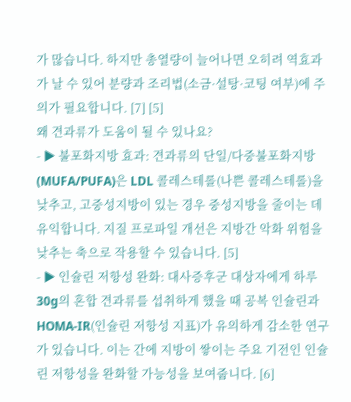가 많습니다. 하지만 총열량이 늘어나면 오히려 역효과가 날 수 있어 분량과 조리법(소금·설탕·코팅 여부)에 주의가 필요합니다. [7] [5]
왜 견과류가 도움이 될 수 있나요?
- ▶ 불포화지방 효과: 견과류의 단일/다중불포화지방(MUFA/PUFA)은 LDL 콜레스테롤(나쁜 콜레스테롤)을 낮추고, 고중성지방이 있는 경우 중성지방을 줄이는 데 유익합니다. 지질 프로파일 개선은 지방간 악화 위험을 낮추는 축으로 작용할 수 있습니다. [5]
- ▶ 인슐린 저항성 완화: 대사증후군 대상자에게 하루 30g의 혼합 견과류를 섭취하게 했을 때 공복 인슐린과 HOMA-IR(인슐린 저항성 지표)가 유의하게 감소한 연구가 있습니다. 이는 간에 지방이 쌓이는 주요 기전인 인슐린 저항성을 완화할 가능성을 보여줍니다. [6]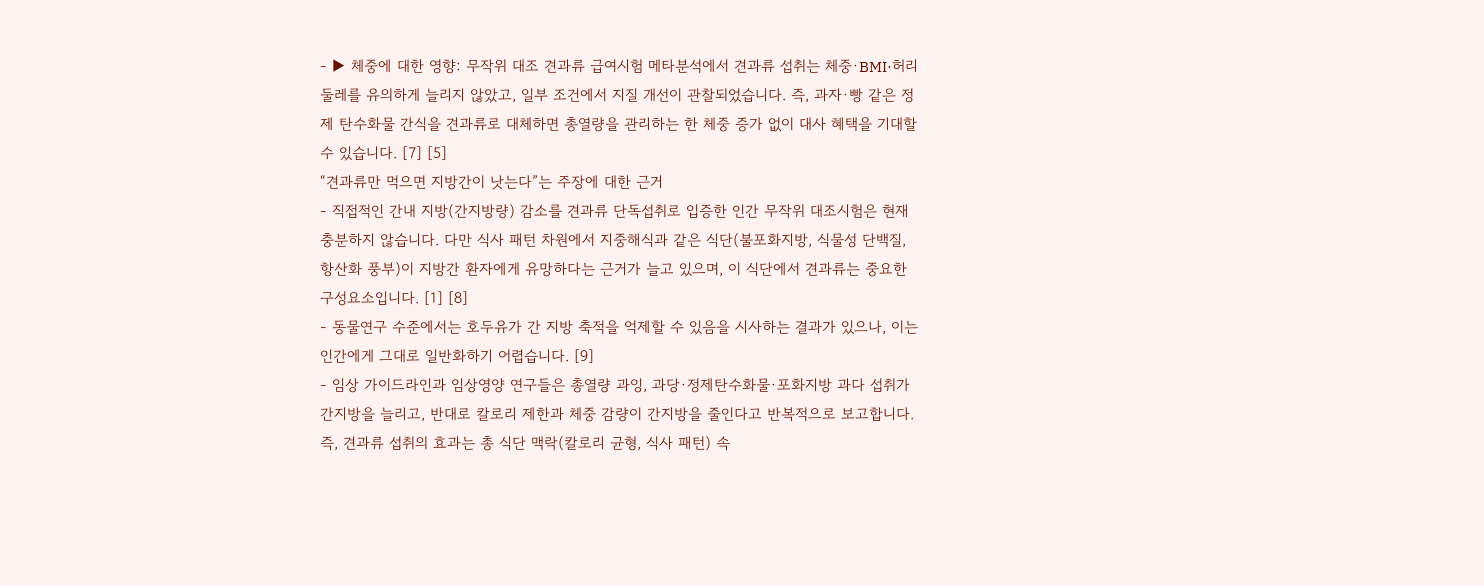- ▶ 체중에 대한 영향: 무작위 대조 견과류 급여시험 메타분석에서 견과류 섭취는 체중·BMI·허리둘레를 유의하게 늘리지 않았고, 일부 조건에서 지질 개선이 관찰되었습니다. 즉, 과자·빵 같은 정제 탄수화물 간식을 견과류로 대체하면 총열량을 관리하는 한 체중 증가 없이 대사 혜택을 기대할 수 있습니다. [7] [5]
“견과류만 먹으면 지방간이 낫는다”는 주장에 대한 근거
- 직접적인 간내 지방(간지방량) 감소를 견과류 단독섭취로 입증한 인간 무작위 대조시험은 현재 충분하지 않습니다. 다만 식사 패턴 차원에서 지중해식과 같은 식단(불포화지방, 식물성 단백질, 항산화 풍부)이 지방간 환자에게 유망하다는 근거가 늘고 있으며, 이 식단에서 견과류는 중요한 구성요소입니다. [1] [8]
- 동물연구 수준에서는 호두유가 간 지방 축적을 억제할 수 있음을 시사하는 결과가 있으나, 이는 인간에게 그대로 일반화하기 어렵습니다. [9]
- 임상 가이드라인과 임상영양 연구들은 총열량 과잉, 과당·정제탄수화물·포화지방 과다 섭취가 간지방을 늘리고, 반대로 칼로리 제한과 체중 감량이 간지방을 줄인다고 반복적으로 보고합니다. 즉, 견과류 섭취의 효과는 총 식단 맥락(칼로리 균형, 식사 패턴) 속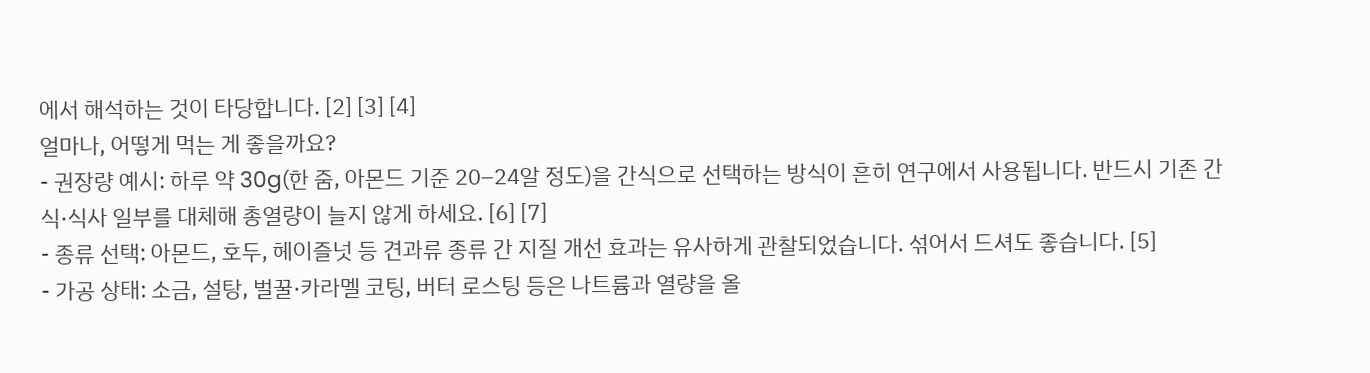에서 해석하는 것이 타당합니다. [2] [3] [4]
얼마나, 어떻게 먹는 게 좋을까요?
- 권장량 예시: 하루 약 30g(한 줌, 아몬드 기준 20–24알 정도)을 간식으로 선택하는 방식이 흔히 연구에서 사용됩니다. 반드시 기존 간식·식사 일부를 대체해 총열량이 늘지 않게 하세요. [6] [7]
- 종류 선택: 아몬드, 호두, 헤이즐넛 등 견과류 종류 간 지질 개선 효과는 유사하게 관찰되었습니다. 섞어서 드셔도 좋습니다. [5]
- 가공 상태: 소금, 설탕, 벌꿀·카라멜 코팅, 버터 로스팅 등은 나트륨과 열량을 올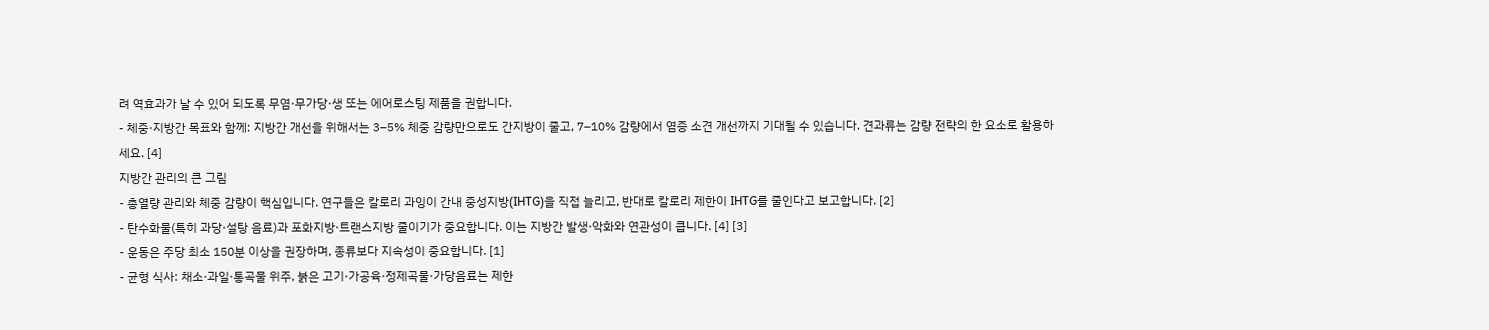려 역효과가 날 수 있어 되도록 무염·무가당·생 또는 에어로스팅 제품을 권합니다.
- 체중·지방간 목표와 함께: 지방간 개선을 위해서는 3–5% 체중 감량만으로도 간지방이 줄고, 7–10% 감량에서 염증 소견 개선까지 기대될 수 있습니다. 견과류는 감량 전략의 한 요소로 활용하세요. [4]
지방간 관리의 큰 그림
- 총열량 관리와 체중 감량이 핵심입니다. 연구들은 칼로리 과잉이 간내 중성지방(IHTG)을 직접 늘리고, 반대로 칼로리 제한이 IHTG를 줄인다고 보고합니다. [2]
- 탄수화물(특히 과당·설탕 음료)과 포화지방·트랜스지방 줄이기가 중요합니다. 이는 지방간 발생·악화와 연관성이 큽니다. [4] [3]
- 운동은 주당 최소 150분 이상을 권장하며, 종류보다 지속성이 중요합니다. [1]
- 균형 식사: 채소·과일·통곡물 위주, 붉은 고기·가공육·정제곡물·가당음료는 제한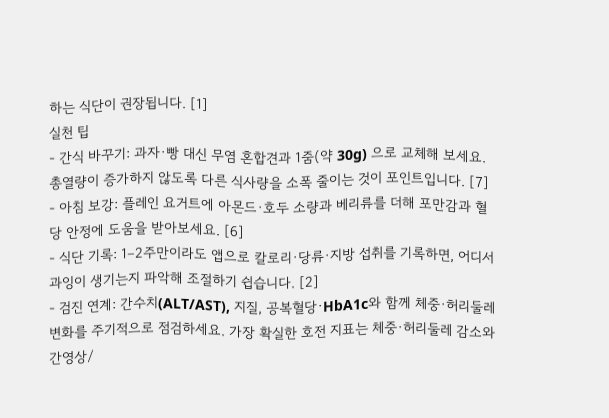하는 식단이 권장됩니다. [1]
실천 팁
- 간식 바꾸기: 과자·빵 대신 무염 혼합견과 1줌(약 30g) 으로 교체해 보세요. 총열량이 증가하지 않도록 다른 식사량을 소폭 줄이는 것이 포인트입니다. [7]
- 아침 보강: 플레인 요거트에 아몬드·호두 소량과 베리류를 더해 포만감과 혈당 안정에 도움을 받아보세요. [6]
- 식단 기록: 1–2주만이라도 앱으로 칼로리·당류·지방 섭취를 기록하면, 어디서 과잉이 생기는지 파악해 조절하기 쉽습니다. [2]
- 검진 연계: 간수치(ALT/AST), 지질, 공복혈당·HbA1c와 함께 체중·허리둘레 변화를 주기적으로 점검하세요. 가장 확실한 호전 지표는 체중·허리둘레 감소와 간영상/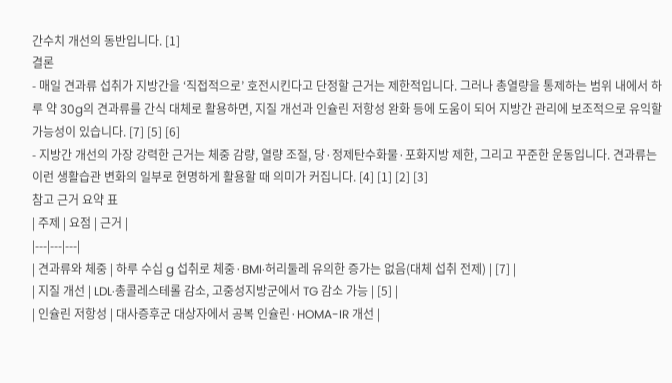간수치 개선의 동반입니다. [1]
결론
- 매일 견과류 섭취가 지방간을 ‘직접적으로’ 호전시킨다고 단정할 근거는 제한적입니다. 그러나 총열량을 통제하는 범위 내에서 하루 약 30g의 견과류를 간식 대체로 활용하면, 지질 개선과 인슐린 저항성 완화 등에 도움이 되어 지방간 관리에 보조적으로 유익할 가능성이 있습니다. [7] [5] [6]
- 지방간 개선의 가장 강력한 근거는 체중 감량, 열량 조절, 당·정제탄수화물·포화지방 제한, 그리고 꾸준한 운동입니다. 견과류는 이런 생활습관 변화의 일부로 현명하게 활용할 때 의미가 커집니다. [4] [1] [2] [3]
참고 근거 요약 표
| 주제 | 요점 | 근거 |
|---|---|---|
| 견과류와 체중 | 하루 수십 g 섭취로 체중·BMI·허리둘레 유의한 증가는 없음(대체 섭취 전제) | [7] |
| 지질 개선 | LDL·총콜레스테롤 감소, 고중성지방군에서 TG 감소 가능 | [5] |
| 인슐린 저항성 | 대사증후군 대상자에서 공복 인슐린·HOMA-IR 개선 |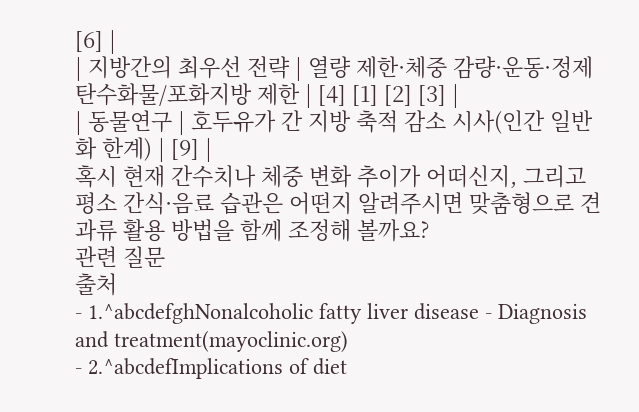[6] |
| 지방간의 최우선 전략 | 열량 제한·체중 감량·운동·정제탄수화물/포화지방 제한 | [4] [1] [2] [3] |
| 동물연구 | 호두유가 간 지방 축적 감소 시사(인간 일반화 한계) | [9] |
혹시 현재 간수치나 체중 변화 추이가 어떠신지, 그리고 평소 간식·음료 습관은 어떤지 알려주시면 맞춤형으로 견과류 활용 방법을 함께 조정해 볼까요?
관련 질문
출처
- 1.^abcdefghNonalcoholic fatty liver disease - Diagnosis and treatment(mayoclinic.org)
- 2.^abcdefImplications of diet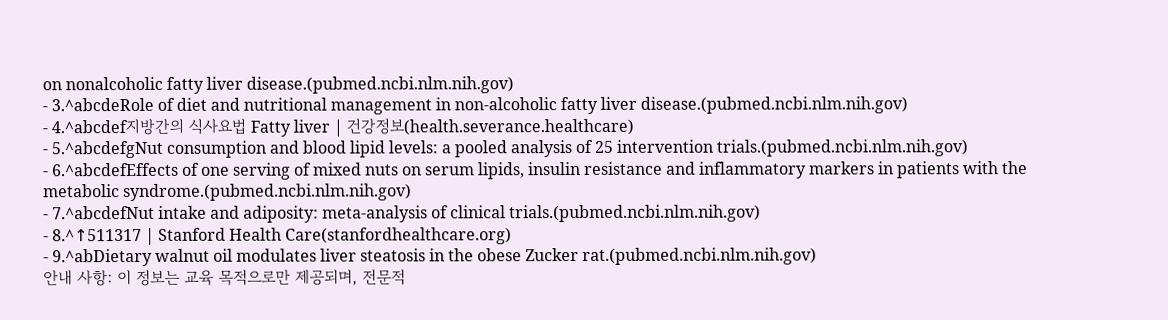on nonalcoholic fatty liver disease.(pubmed.ncbi.nlm.nih.gov)
- 3.^abcdeRole of diet and nutritional management in non-alcoholic fatty liver disease.(pubmed.ncbi.nlm.nih.gov)
- 4.^abcdef지방간의 식사요법 Fatty liver | 건강정보(health.severance.healthcare)
- 5.^abcdefgNut consumption and blood lipid levels: a pooled analysis of 25 intervention trials.(pubmed.ncbi.nlm.nih.gov)
- 6.^abcdefEffects of one serving of mixed nuts on serum lipids, insulin resistance and inflammatory markers in patients with the metabolic syndrome.(pubmed.ncbi.nlm.nih.gov)
- 7.^abcdefNut intake and adiposity: meta-analysis of clinical trials.(pubmed.ncbi.nlm.nih.gov)
- 8.^↑511317 | Stanford Health Care(stanfordhealthcare.org)
- 9.^abDietary walnut oil modulates liver steatosis in the obese Zucker rat.(pubmed.ncbi.nlm.nih.gov)
안내 사항: 이 정보는 교육 목적으로만 제공되며, 전문적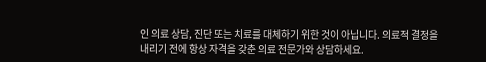인 의료 상담, 진단 또는 치료를 대체하기 위한 것이 아닙니다. 의료적 결정을 내리기 전에 항상 자격을 갖춘 의료 전문가와 상담하세요.